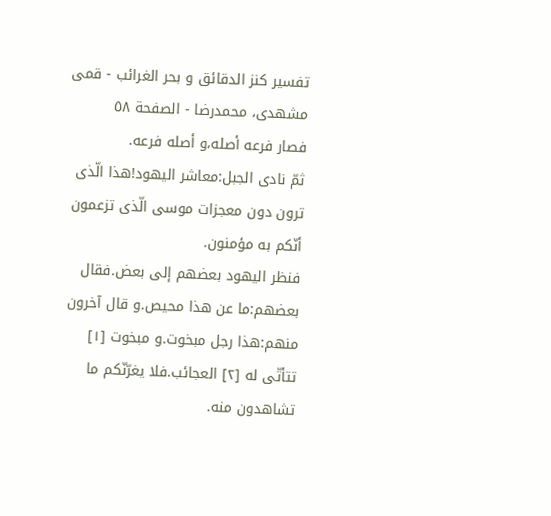تفسیر کنز الدقائق و بحر الغرائب - قمی مشهدی، محمدرضا - الصفحة ٥٨
فصار فرعه أصله،و أصله فرعه.
ثمّ نادی الجبل:معاشر الیهود!هذا الّذی ترون دون معجزات موسی الّذی تزعمون أنّکم به مؤمنون.
فنظر الیهود بعضهم إلی بعض.فقال بعضهم:ما عن هذا محیص.و قال آخرون منهم:هذا رجل مبخوت.و مبخوت [١] تتأتّی له [٢] العجائب.فلا یغرّنّکم ما تشاهدون منه.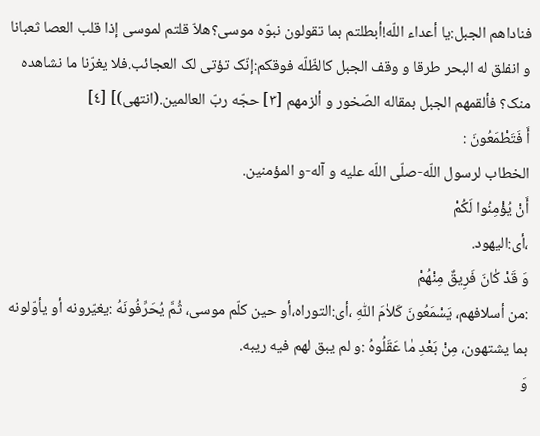فناداهم الجبل:یا أعداء اللّه!أبطلتم بما تقولون نبوّه موسی؟هلاّ قلتم لموسی إذا قلب العصا ثعبانا و انفلق له البحر طرقا و وقف الجبل کالظّلّه فوقکم:إنّک تؤتی لک العجائب.فلا یغرّنا ما نشاهده منک؟ فألقمهم الجبل بمقاله الصّخور و ألزمهم [٣] حجّه ربّ العالمین.(انتهی)] [٤]
أَ فَتَطْمَعُونَ :
الخطاب لرسول اللّه-صلّی اللّه علیه و آله-و المؤمنین.
أَنْ یُؤْمِنُوا لَکُمْ
،أی:الیهود.
وَ قَدْ کٰانَ فَرِیقٌ مِنْهُمْ
:من أسلافهم، یَسْمَعُونَ کَلاٰمَ اللّٰهِ ،أی:التوراه،أو حین کلّم موسی، ثُمَّ یُحَرِّفُونَهُ :یغیّرونه أو یأوّلونه بما یشتهون، مِنْ بَعْدِ مٰا عَقَلُوهُ :و لم یبق لهم فیه ریبه.
وَ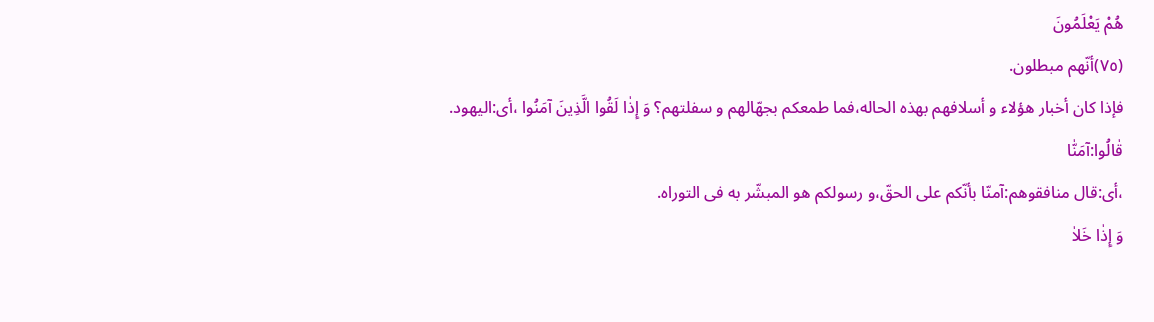هُمْ یَعْلَمُونَ
(٧٥)أنّهم مبطلون.
فإذا کان أخبار هؤلاء و أسلافهم بهذه الحاله،فما طمعکم بجهّالهم و سفلتهم؟ وَ إِذٰا لَقُوا الَّذِینَ آمَنُوا ،أی:الیهود.
قٰالُوا:آمَنّٰا
،أی:قال منافقوهم:آمنّا بأنّکم علی الحقّ،و رسولکم هو المبشّر به فی التوراه.
وَ إِذٰا خَلاٰ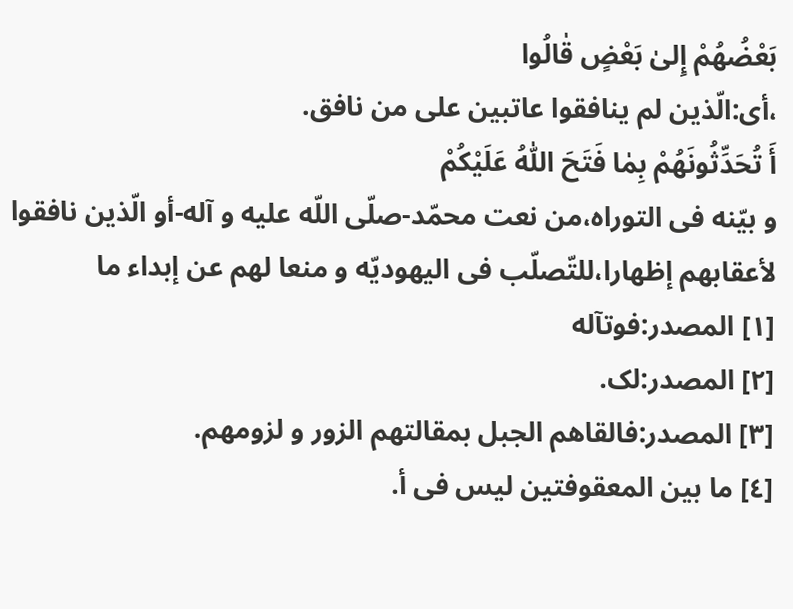بَعْضُهُمْ إِلیٰ بَعْضٍ قٰالُوا
،أی:الّذین لم ینافقوا عاتبین علی من نافق.
أَ تُحَدِّثُونَهُمْ بِمٰا فَتَحَ اللّٰهُ عَلَیْکُمْ
و بیّنه فی التوراه،من نعت محمّد-صلّی اللّه علیه و آله-أو الّذین نافقوا لأعقابهم إظهارا،للتّصلّب فی الیهودیّه و منعا لهم عن إبداء ما
[١] المصدر:فوتآله
[٢] المصدر:لک.
[٣] المصدر:فالقاهم الجبل بمقالتهم الزور و لزومهم.
[٤] ما بین المعقوفتین لیس فی أ.